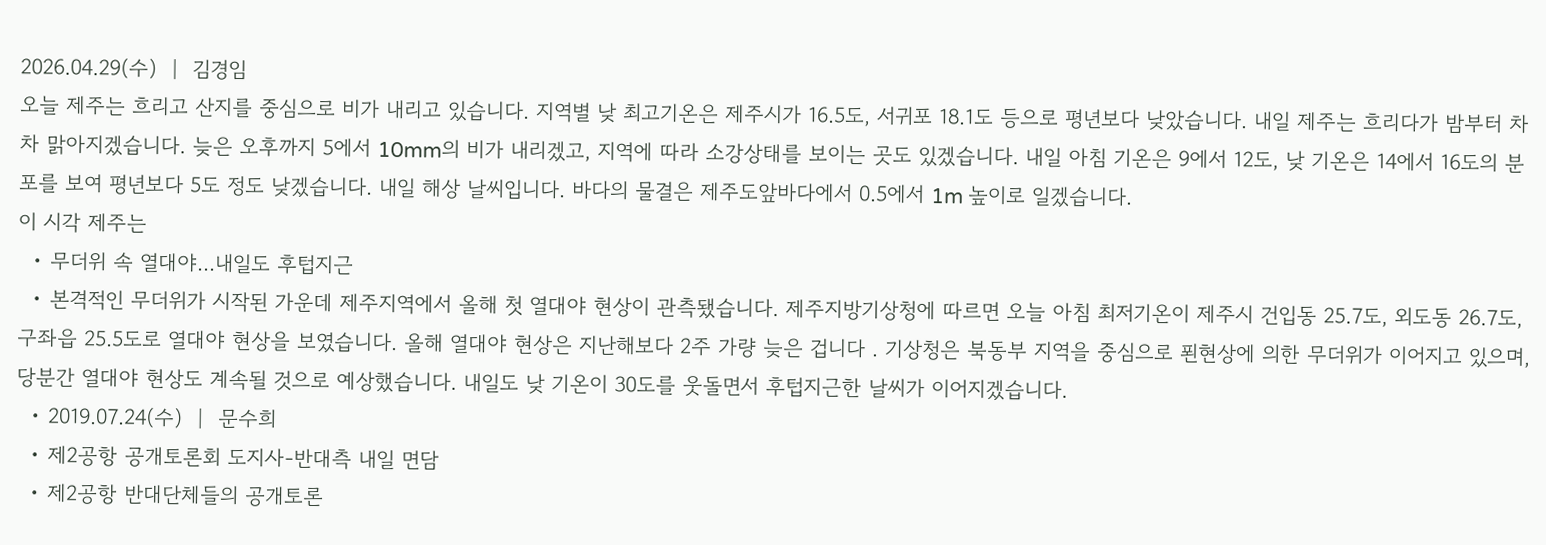2026.04.29(수)  |  김경임
오늘 제주는 흐리고 산지를 중심으로 비가 내리고 있습니다. 지역별 낮 최고기온은 제주시가 16.5도, 서귀포 18.1도 등으로 평년보다 낮았습니다. 내일 제주는 흐리다가 밤부터 차차 맑아지겠습니다. 늦은 오후까지 5에서 10mm의 비가 내리겠고, 지역에 따라 소강상태를 보이는 곳도 있겠습니다. 내일 아침 기온은 9에서 12도, 낮 기온은 14에서 16도의 분포를 보여 평년보다 5도 정도 낮겠습니다. 내일 해상 날씨입니다. 바다의 물결은 제주도앞바다에서 0.5에서 1m 높이로 일겠습니다.
이 시각 제주는
  • 무더위 속 열대야...내일도 후텁지근
  • 본격적인 무더위가 시작된 가운데 제주지역에서 올해 첫 열대야 현상이 관측됐습니다. 제주지방기상청에 따르면 오늘 아침 최저기온이 제주시 건입동 25.7도, 외도동 26.7도, 구좌읍 25.5도로 열대야 현상을 보였습니다. 올해 열대야 현상은 지난해보다 2주 가량 늦은 겁니다 . 기상청은 북동부 지역을 중심으로 푄현상에 의한 무더위가 이어지고 있으며, 당분간 열대야 현상도 계속될 것으로 예상했습니다. 내일도 낮 기온이 30도를 웃돌면서 후텁지근한 날씨가 이어지겠습니다.
  • 2019.07.24(수)  |  문수희
  • 제2공항 공개토론회 도지사-반대측 내일 면담
  • 제2공항 반대단체들의 공개토론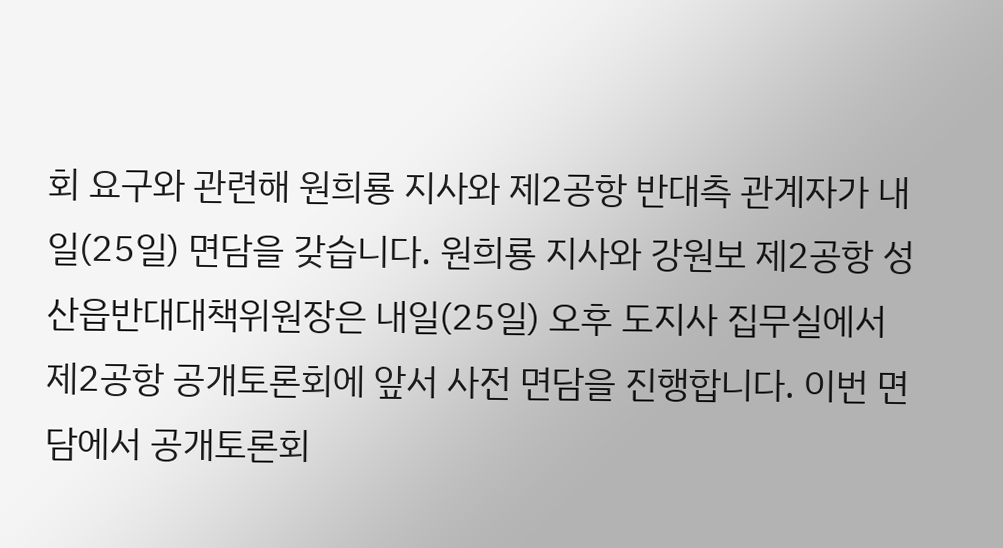회 요구와 관련해 원희룡 지사와 제2공항 반대측 관계자가 내일(25일) 면담을 갖습니다. 원희룡 지사와 강원보 제2공항 성산읍반대대책위원장은 내일(25일) 오후 도지사 집무실에서 제2공항 공개토론회에 앞서 사전 면담을 진행합니다. 이번 면담에서 공개토론회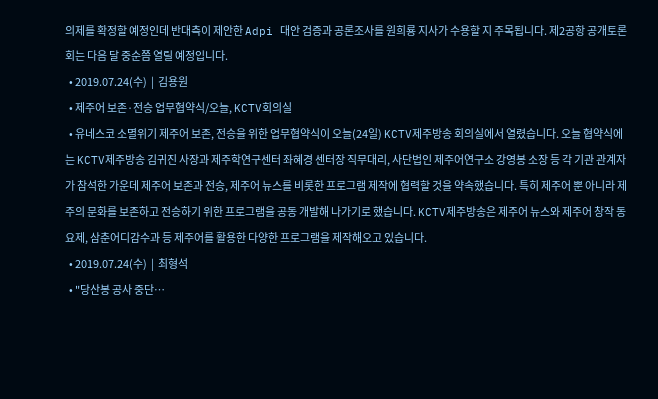의제를 확정할 예정인데 반대측이 제안한 Adpi 대안 검증과 공론조사를 원희룡 지사가 수용할 지 주목됩니다. 제2공항 공개토론회는 다음 달 중순쯤 열릴 예정입니다.
  • 2019.07.24(수)  |  김용원
  • 제주어 보존·전승 업무협약식/오늘, KCTV회의실
  • 유네스코 소멸위기 제주어 보존, 전승을 위한 업무협약식이 오늘(24일) KCTV제주방송 회의실에서 열렸습니다. 오늘 협약식에는 KCTV제주방송 김귀진 사장과 제주학연구센터 좌혜경 센터장 직무대리, 사단법인 제주어연구소 강영봉 소장 등 각 기관 관계자가 참석한 가운데 제주어 보존과 전승, 제주어 뉴스를 비롯한 프로그램 제작에 협력할 것을 약속했습니다. 특히 제주어 뿐 아니라 제주의 문화를 보존하고 전승하기 위한 프로그램을 공동 개발해 나가기로 했습니다. KCTV제주방송은 제주어 뉴스와 제주어 창작 동요제, 삼춘어디감수과 등 제주어를 활용한 다양한 프로그램을 제작해오고 있습니다.
  • 2019.07.24(수)  |  최형석
  • "당산봉 공사 중단…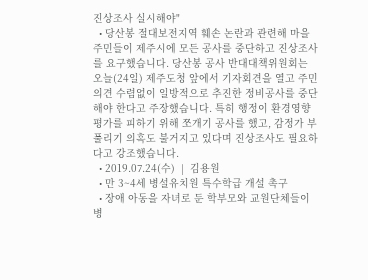진상조사 실시해야"
  • 당산봉 절대보전지역 훼손 논란과 관련해 마을 주민들이 제주시에 모든 공사를 중단하고 진상조사를 요구했습니다. 당산봉 공사 반대대책위원회는 오늘(24일) 제주도청 앞에서 기자회견을 열고 주민 의견 수렴없이 일방적으로 추진한 정비공사를 중단해야 한다고 주장했습니다. 특히 행정이 환경영향평가를 피하기 위해 쪼개기 공사를 했고, 감정가 부풀리기 의혹도 불거지고 있다며 진상조사도 필요하다고 강조했습니다.
  • 2019.07.24(수)  |  김용원
  • 만 3~4세 병설유치원 특수학급 개설 촉구
  • 장애 아동을 자녀로 둔 학부모와 교원단체들이 병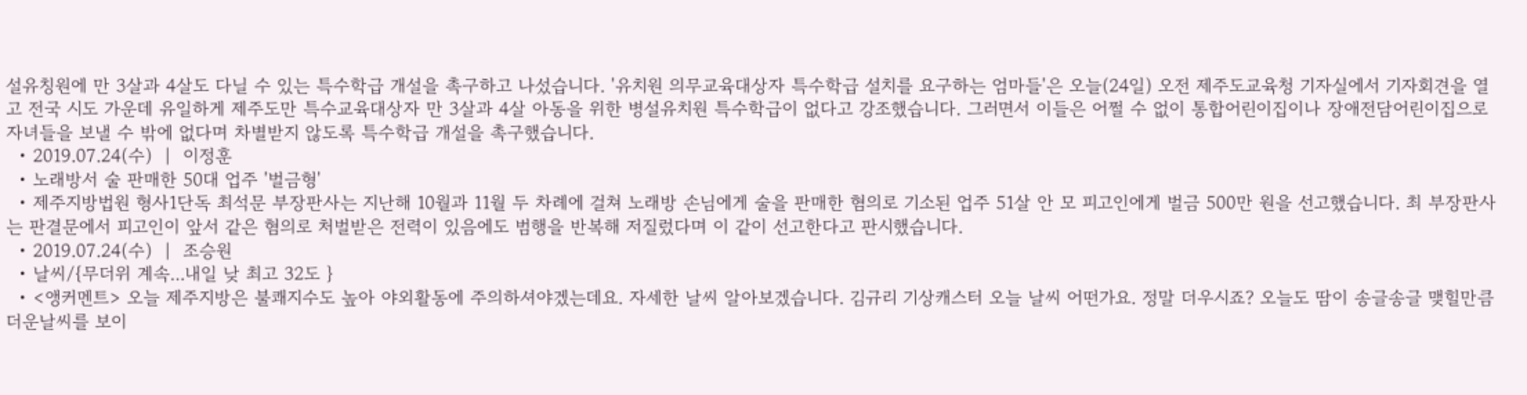설유칭원에 만 3살과 4살도 다닐 수 있는 특수학급 개설을 촉구하고 나섰습니다. '유치원 의무교육대상자 특수학급 설치를 요구하는 엄마들'은 오늘(24일) 오전 제주도교육청 기자실에서 기자회견을 열고 전국 시도 가운데 유일하게 제주도만 특수교육대상자 만 3살과 4살 아동을 위한 병설유치원 특수학급이 없다고 강조했습니다. 그러면서 이들은 어쩔 수 없이 통합어린이집이나 장애전담어린이집으로 자녀들을 보낼 수 밖에 없다며 차별받지 않도록 특수학급 개설을 촉구했습니다.
  • 2019.07.24(수)  |  이정훈
  • 노래방서 술 판매한 50대 업주 '벌금형'
  • 제주지방법원 형사1단독 최석문 부장판사는 지난해 10월과 11월 두 차례에 걸쳐 노래방 손님에게 술을 판매한 혐의로 기소된 업주 51살 안 모 피고인에게 벌금 500만 원을 선고했습니다. 최 부장판사는 판결문에서 피고인이 앞서 같은 혐의로 처벌받은 전력이 있음에도 범행을 반복해 저질렀다며 이 같이 선고한다고 판시했습니다.
  • 2019.07.24(수)  |  조승원
  • 날씨/{무더위 계속...내일 낮 최고 32도 }
  • <앵커멘트> 오늘 제주지방은 불쾌지수도 높아 야외활동에 주의하셔야겠는데요. 자세한 날씨 알아보겠습니다. 김규리 기상캐스터 오늘 날씨 어떤가요. 정말 더우시죠? 오늘도 땀이 송글송글 맺힐만큼 더운날씨를 보이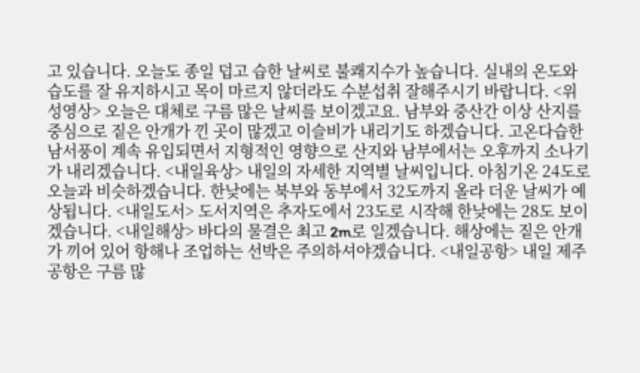고 있습니다. 오늘도 종일 덥고 습한 날씨로 불쾌지수가 높습니다. 실내의 온도와 습도를 잘 유지하시고 목이 마르지 않더라도 수분섭취 잘해주시기 바랍니다. <위성영상> 오늘은 대체로 구름 많은 날씨를 보이겠고요. 남부와 중산간 이상 산지를 중심으로 짙은 안개가 낀 곳이 많겠고 이슬비가 내리기도 하겠습니다. 고온다습한 남서풍이 계속 유입되면서 지형적인 영향으로 산지와 남부에서는 오후까지 소나기가 내리겠습니다. <내일육상> 내일의 자세한 지역별 날씨입니다. 아침기온 24도로 오늘과 비슷하겠습니다. 한낮에는 북부와 동부에서 32도까지 올라 더운 날씨가 예상됩니다. <내일도서> 도서지역은 추자도에서 23도로 시작해 한낮에는 28도 보이겠습니다. <내일해상> 바다의 물결은 최고 2m로 일겠습니다. 해상에는 짙은 안개가 끼어 있어 항해나 조업하는 선박은 주의하셔야겠습니다. <내일공항> 내일 제주공항은 구름 많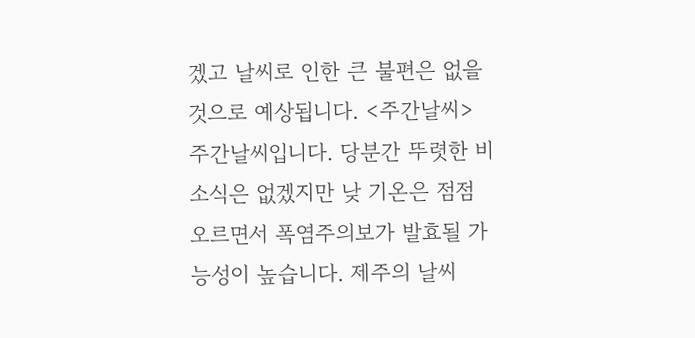겠고 날씨로 인한 큰 불편은 없을 것으로 예상됩니다. <주간날씨> 주간날씨입니다. 당분간 뚜렷한 비 소식은 없겠지만 낮 기온은 점점 오르면서 폭염주의보가 발효될 가능성이 높습니다. 제주의 날씨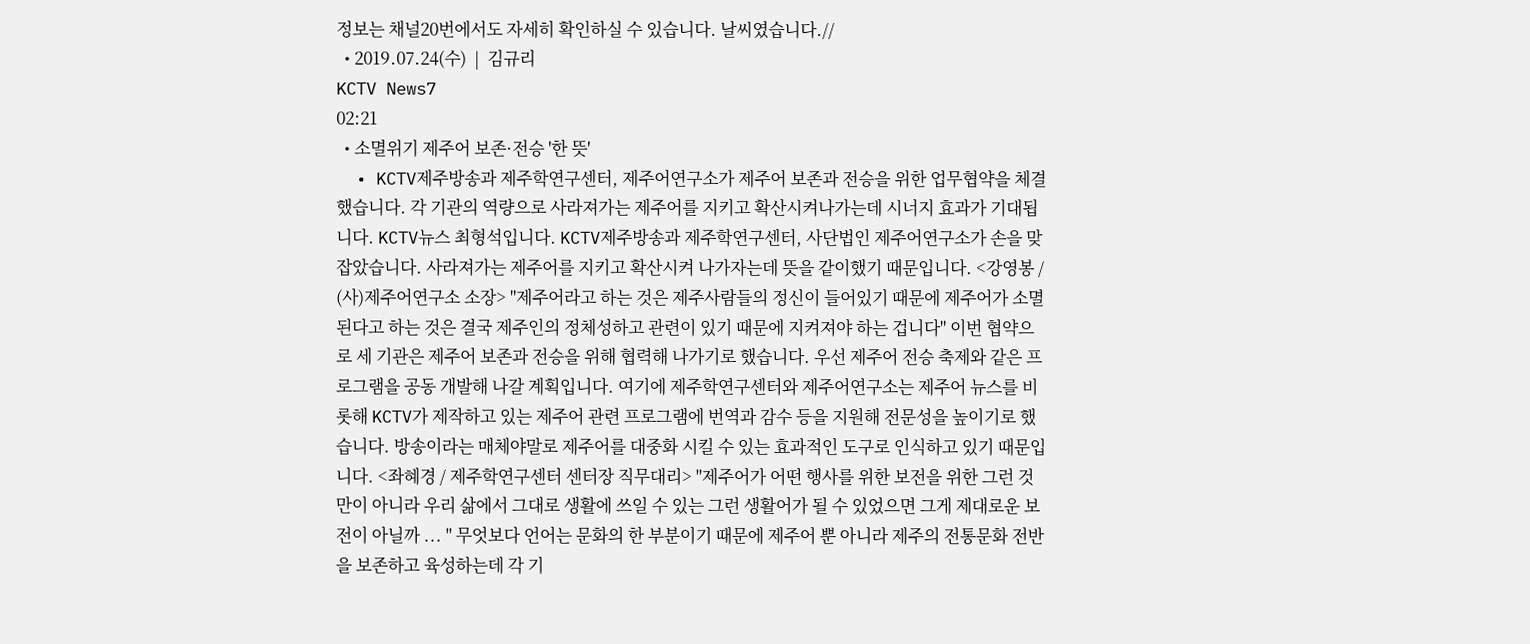정보는 채널20번에서도 자세히 확인하실 수 있습니다. 날씨였습니다.//
  • 2019.07.24(수)  |  김규리
KCTV News7
02:21
  • 소멸위기 제주어 보존·전승 '한 뜻'
  • KCTV제주방송과 제주학연구센터, 제주어연구소가 제주어 보존과 전승을 위한 업무협약을 체결했습니다. 각 기관의 역량으로 사라져가는 제주어를 지키고 확산시켜나가는데 시너지 효과가 기대됩니다. KCTV뉴스 최형석입니다. KCTV제주방송과 제주학연구센터, 사단법인 제주어연구소가 손을 맞잡았습니다. 사라져가는 제주어를 지키고 확산시켜 나가자는데 뜻을 같이했기 때문입니다. <강영봉 / (사)제주어연구소 소장> "제주어라고 하는 것은 제주사람들의 정신이 들어있기 때문에 제주어가 소멸된다고 하는 것은 결국 제주인의 정체성하고 관련이 있기 때문에 지켜져야 하는 겁니다" 이번 협약으로 세 기관은 제주어 보존과 전승을 위해 협력해 나가기로 했습니다. 우선 제주어 전승 축제와 같은 프로그램을 공동 개발해 나갈 계획입니다. 여기에 제주학연구센터와 제주어연구소는 제주어 뉴스를 비롯해 KCTV가 제작하고 있는 제주어 관련 프로그램에 번역과 감수 등을 지원해 전문성을 높이기로 했습니다. 방송이라는 매체야말로 제주어를 대중화 시킬 수 있는 효과적인 도구로 인식하고 있기 때문입니다. <좌혜경 / 제주학연구센터 센터장 직무대리> "제주어가 어떤 행사를 위한 보전을 위한 그런 것만이 아니라 우리 삶에서 그대로 생활에 쓰일 수 있는 그런 생활어가 될 수 있었으면 그게 제대로운 보전이 아닐까 ... " 무엇보다 언어는 문화의 한 부분이기 때문에 제주어 뿐 아니라 제주의 전통문화 전반을 보존하고 육성하는데 각 기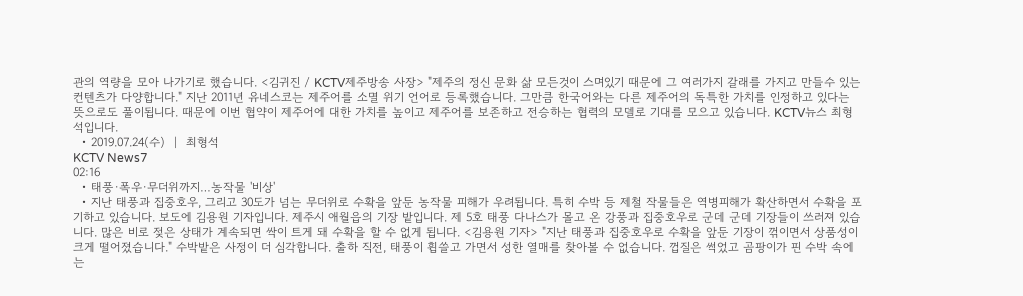관의 역량을 모아 나가기로 했습니다. <김귀진 / KCTV제주방송 사장> "제주의 정신 문화 삶 모든것이 스며있기 때문에 그 여러가지 갈래를 가지고 만들수 있는 컨텐츠가 다양합니다." 지난 2011년 유네스코는 제주어를 소멸 위기 언어로 등록했습니다. 그만큼 한국어와는 다른 제주어의 독특한 가치를 인정하고 있다는 뜻으로도 풀이됩니다. 때문에 이번 협약이 제주어에 대한 가치를 높이고 제주어를 보존하고 전승하는 협력의 모델로 기대를 모으고 있습니다. KCTV뉴스 최형석입니다.
  • 2019.07.24(수)  |  최형석
KCTV News7
02:16
  • 태풍·폭우·무더위까지…농작물 '비상'
  • 지난 태풍과 집중호우, 그리고 30도가 넘는 무더위로 수확을 앞둔 농작물 피해가 우려됩니다. 특히 수박 등 제철 작물들은 역병피해가 확산하면서 수확을 포기하고 있습니다. 보도에 김용원 기자입니다. 제주시 애월읍의 기장 밭입니다. 제 5호 태풍 다나스가 몰고 온 강풍과 집중호우로 군데 군데 기장들이 쓰러져 있습니다. 많은 비로 젖은 상태가 계속되면 싹이 트게 돼 수확을 할 수 없게 됩니다. <김용원 기자> "지난 태풍과 집중호우로 수확을 앞둔 기장이 꺾이면서 상품성이 크게 떨어졌습니다." 수박밭은 사정이 더 심각합니다. 출하 직전, 태풍이 휩쓸고 가면서 성한 열매를 찾아볼 수 없습니다. 껍질은 썩었고 곰팡이가 핀 수박 속에는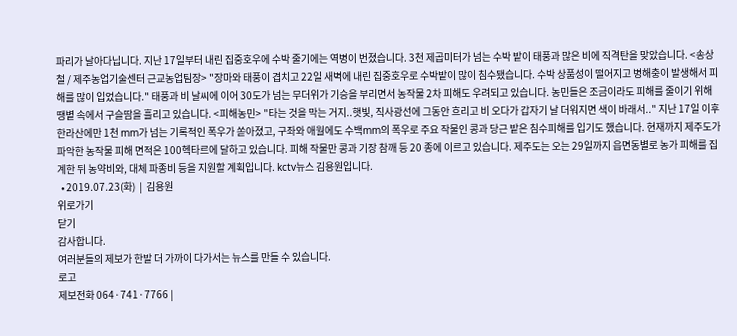파리가 날아다닙니다. 지난 17일부터 내린 집중호우에 수박 줄기에는 역병이 번졌습니다. 3천 제곱미터가 넘는 수박 밭이 태풍과 많은 비에 직격탄을 맞았습니다. <송상철 / 제주농업기술센터 근교농업팀장> "장마와 태풍이 겹치고 22일 새벽에 내린 집중호우로 수박밭이 많이 침수됐습니다. 수박 상품성이 떨어지고 병해충이 발생해서 피해를 많이 입었습니다." 태풍과 비 날씨에 이어 30도가 넘는 무더위가 기승을 부리면서 농작물 2차 피해도 우려되고 있습니다. 농민들은 조금이라도 피해를 줄이기 위해 땡볕 속에서 구슬땀을 흘리고 있습니다. <피해농민> "타는 것을 막는 거지..햇빛, 직사광선에 그동안 흐리고 비 오다가 갑자기 날 더워지면 색이 바래서.." 지난 17일 이후 한라산에만 1천 mm가 넘는 기록적인 폭우가 쏟아졌고, 구좌와 애월에도 수백mm의 폭우로 주요 작물인 콩과 당근 밭은 침수피해를 입기도 했습니다. 현재까지 제주도가 파악한 농작물 피해 면적은 100헥타르에 달하고 있습니다. 피해 작물만 콩과 기장 참깨 등 20 종에 이르고 있습니다. 제주도는 오는 29일까지 읍면동별로 농가 피해를 집계한 뒤 농약비와, 대체 파종비 등을 지원할 계획입니다. kctv뉴스 김용원입니다.
  • 2019.07.23(화)  |  김용원
위로가기
닫기
감사합니다.
여러분들의 제보가 한발 더 가까이 다가서는 뉴스를 만들 수 있습니다.
로고
제보전화 064·741·7766 |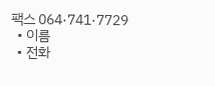팩스 064·741·7729
  • 이름
  • 전화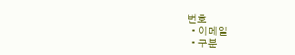번호
  • 이메일
  • 구분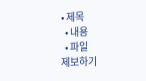• 제목
  • 내용
  • 파일
제보하기